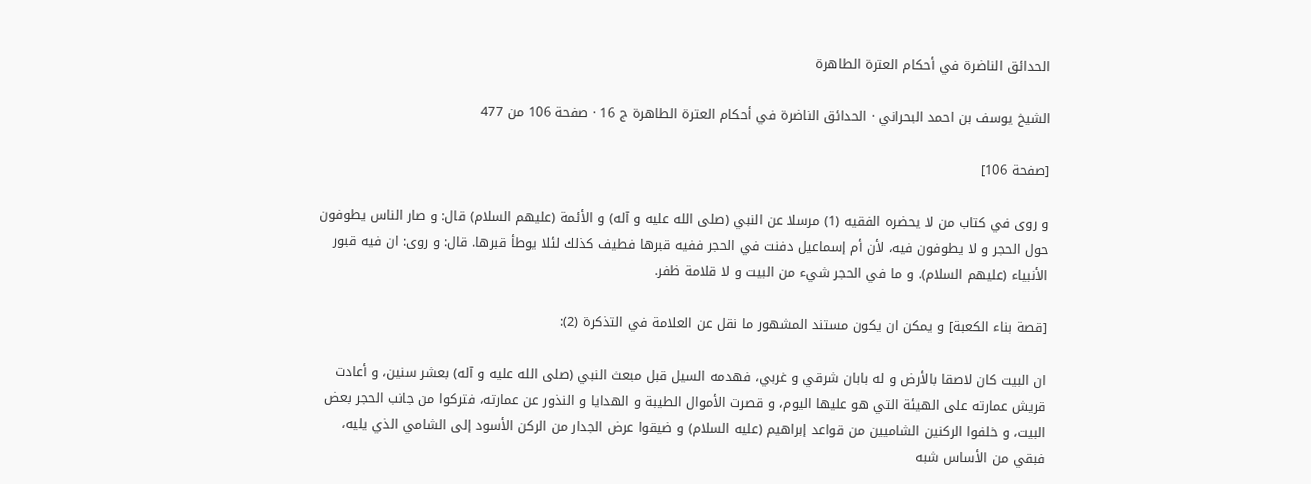الحدائق الناضرة في أحكام العترة الطاهرة

الشيخ يوسف بن احمد البحراني · الحدائق الناضرة في أحكام العترة الطاهرة ج 16 · صفحة 106 من 477

[صفحة 106]

و روى في كتاب من لا يحضره الفقيه (1) مرسلا عن النبي (صلى الله عليه و آله) و الأئمة (عليهم السلام) قال: و صار الناس يطوفون حول الحجر و لا يطوفون فيه، لأن أم إسماعيل دفنت في الحجر ففيه قبرها فطيف كذلك لئلا يوطأ قبرها. قال: و روى: ان فيه قبور الأنبياء (عليهم السلام). و ما في الحجر شيء من البيت و لا قلامة ظفر.

[قصة بناء الكعبة] و يمكن ان يكون مستند المشهور ما نقل عن العلامة في التذكرة (2):

ان البيت كان لاصقا بالأرض و له بابان شرقي و غربي، فهدمه السيل قبل مبعث النبي (صلى الله عليه و آله) بعشر سنين، و أعادت قريش عمارته على الهيئة التي هو عليها اليوم، و قصرت الأموال الطيبة و الهدايا و النذور عن عمارته، فتركوا من جانب الحجر بعض البيت، و خلفوا الركنين الشاميين من قواعد إبراهيم (عليه السلام) و ضيقوا عرض الجدار من الركن الأسود إلى الشامي الذي يليه، فبقي من الأساس شبه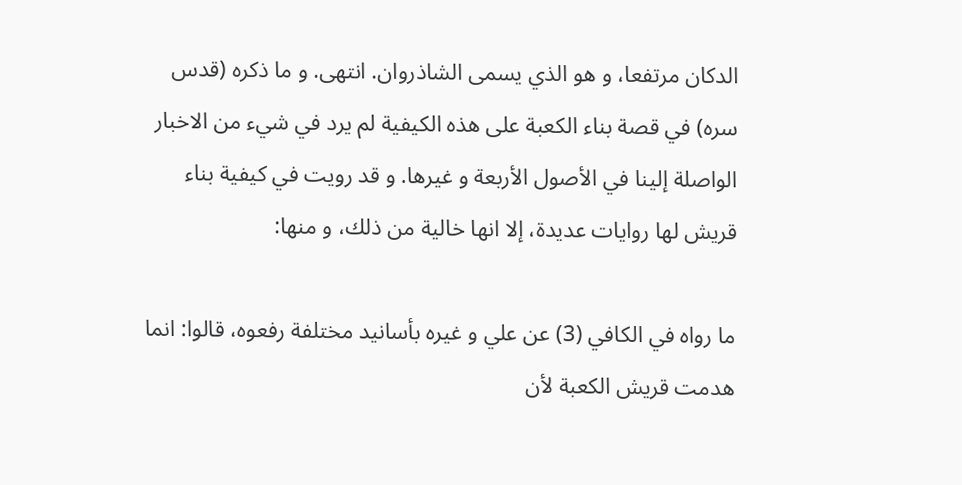الدكان مرتفعا، و هو الذي يسمى الشاذروان. انتهى. و ما ذكره (قدس سره) في قصة بناء الكعبة على هذه الكيفية لم يرد في شيء من الاخبار الواصلة إلينا في الأصول الأربعة و غيرها. و قد رويت في كيفية بناء قريش لها روايات عديدة، إلا انها خالية من ذلك، و منها:

ما رواه في الكافي (3) عن علي و غيره بأسانيد مختلفة رفعوه، قالوا: انما هدمت قريش الكعبة لأن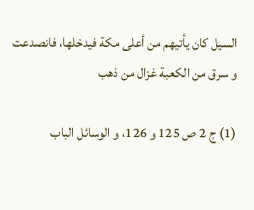السيل كان يأتيهم من أعلى مكة فيدخلها، فانصدعت و سرق من الكعبة غزال من ذهب

(1) ج 2 ص 125 و 126، و الوسائل الباب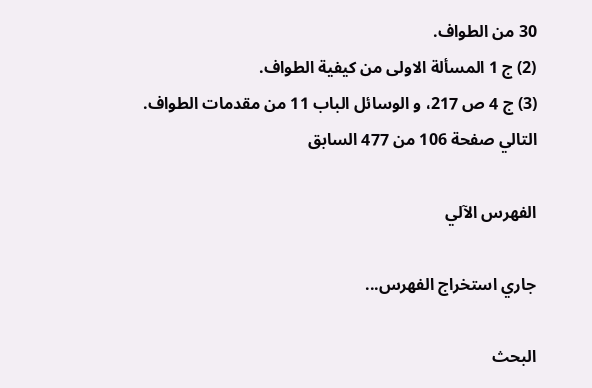30 من الطواف.
(2) ج 1 المسألة الاولى من كيفية الطواف.
(3) ج 4 ص 217، و الوسائل الباب 11 من مقدمات الطواف.
التالي صفحة 106 من 477 السابق

الفهرس الآلي

جاري استخراج الفهرس...

البحث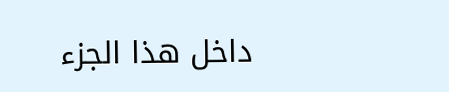داخل هذا الجزء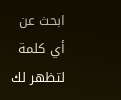ابحث عن أي كلمة لتظهر لك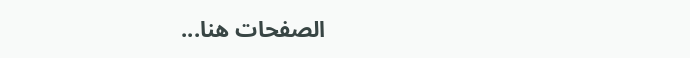الصفحات هنا...